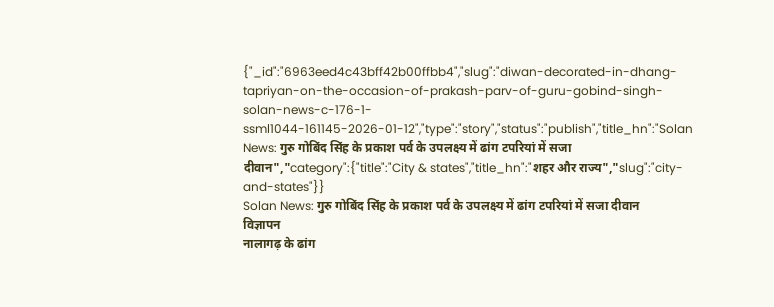{"_id":"6963eed4c43bff42b00ffbb4","slug":"diwan-decorated-in-dhang-tapriyan-on-the-occasion-of-prakash-parv-of-guru-gobind-singh-solan-news-c-176-1-ssml1044-161145-2026-01-12","type":"story","status":"publish","title_hn":"Solan News: गुरु गोबिंद सिंह के प्रकाश पर्व के उपलक्ष्य में ढांग टपरियां में सजा दीवान","category":{"title":"City & states","title_hn":"शहर और राज्य","slug":"city-and-states"}}
Solan News: गुरु गोबिंद सिंह के प्रकाश पर्व के उपलक्ष्य में ढांग टपरियां में सजा दीवान
विज्ञापन
नालागढ़ के ढांग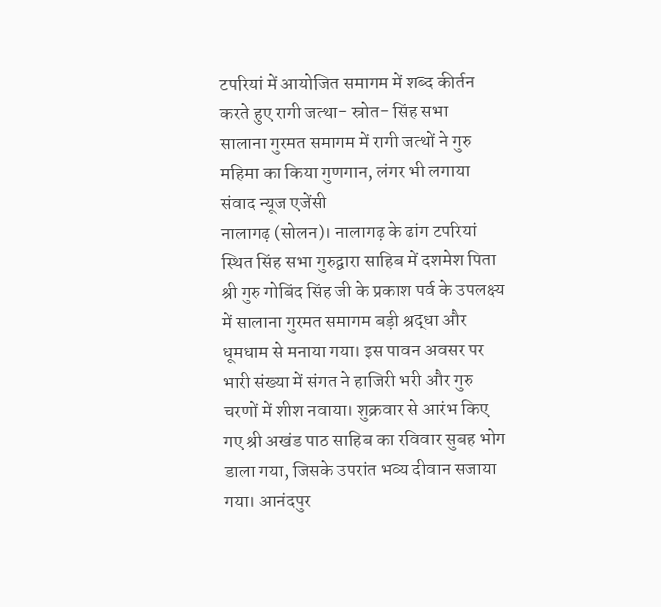टपरियां में आयोजित समागम में शब्द कीर्तन करते हुए रागी जत्था- स्रोत- सिंह सभा
सालाना गुरमत समागम में रागी जत्थों ने गुरु महिमा का किया गुणगान, लंगर भी लगाया
संवाद न्यूज एजेंसी
नालागढ़ (सोलन)। नालागढ़ के ढांग टपरियां स्थित सिंह सभा गुरुद्वारा साहिब में दशमेश पिता श्री गुरु गोबिंद सिंह जी के प्रकाश पर्व के उपलक्ष्य में सालाना गुरमत समागम बड़ी श्रद्धा और धूमधाम से मनाया गया। इस पावन अवसर पर भारी संख्या में संगत ने हाजिरी भरी और गुरु चरणों में शीश नवाया। शुक्रवार से आरंभ किए गए श्री अखंड पाठ साहिब का रविवार सुबह भोग डाला गया, जिसके उपरांत भव्य दीवान सजाया गया। आनंदपुर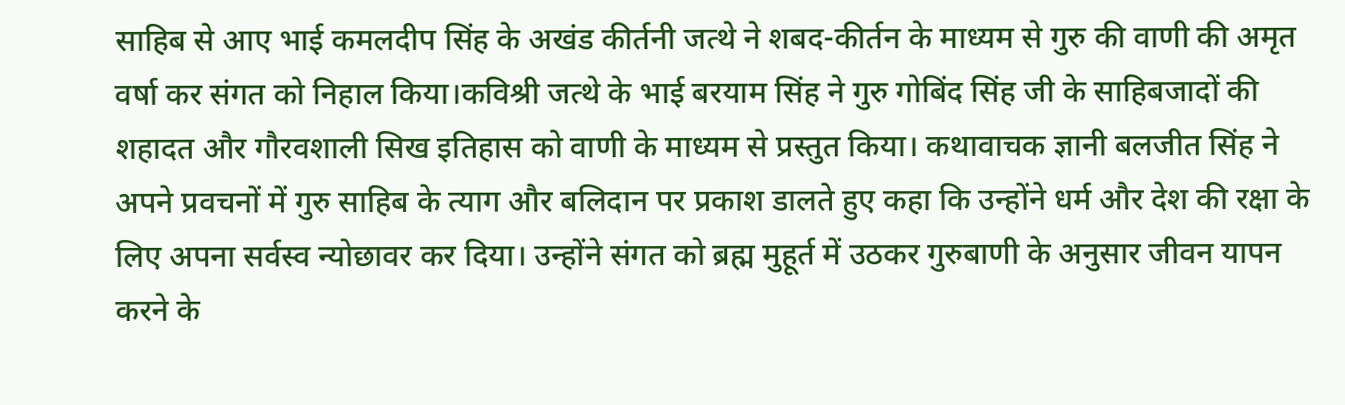साहिब से आए भाई कमलदीप सिंह के अखंड कीर्तनी जत्थे ने शबद-कीर्तन के माध्यम से गुरु की वाणी की अमृत वर्षा कर संगत को निहाल किया।कविश्री जत्थे के भाई बरयाम सिंह ने गुरु गोबिंद सिंह जी के साहिबजादों की शहादत और गौरवशाली सिख इतिहास को वाणी के माध्यम से प्रस्तुत किया। कथावाचक ज्ञानी बलजीत सिंह ने अपने प्रवचनों में गुरु साहिब के त्याग और बलिदान पर प्रकाश डालते हुए कहा कि उन्होंने धर्म और देश की रक्षा के लिए अपना सर्वस्व न्योछावर कर दिया। उन्होंने संगत को ब्रह्म मुहूर्त में उठकर गुरुबाणी के अनुसार जीवन यापन करने के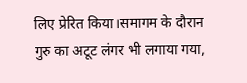लिए प्रेरित किया।समागम के दौरान गुरु का अटूट लंगर भी लगाया गया,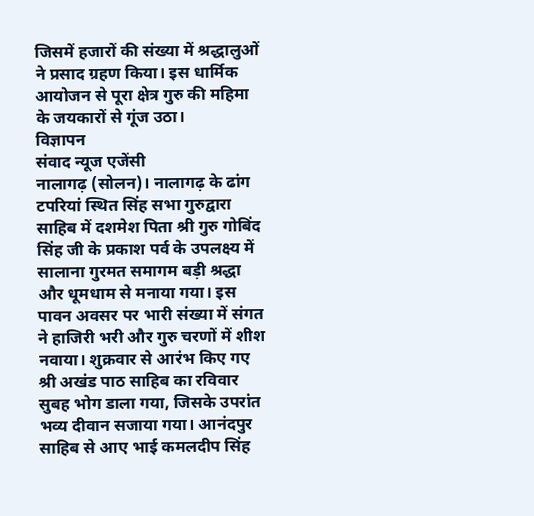जिसमें हजारों की संख्या में श्रद्धालुओं ने प्रसाद ग्रहण किया। इस धार्मिक आयोजन से पूरा क्षेत्र गुरु की महिमा के जयकारों से गूंज उठा।
विज्ञापन
संवाद न्यूज एजेंसी
नालागढ़ (सोलन)। नालागढ़ के ढांग टपरियां स्थित सिंह सभा गुरुद्वारा साहिब में दशमेश पिता श्री गुरु गोबिंद सिंह जी के प्रकाश पर्व के उपलक्ष्य में सालाना गुरमत समागम बड़ी श्रद्धा और धूमधाम से मनाया गया। इस पावन अवसर पर भारी संख्या में संगत ने हाजिरी भरी और गुरु चरणों में शीश नवाया। शुक्रवार से आरंभ किए गए श्री अखंड पाठ साहिब का रविवार सुबह भोग डाला गया, जिसके उपरांत भव्य दीवान सजाया गया। आनंदपुर साहिब से आए भाई कमलदीप सिंह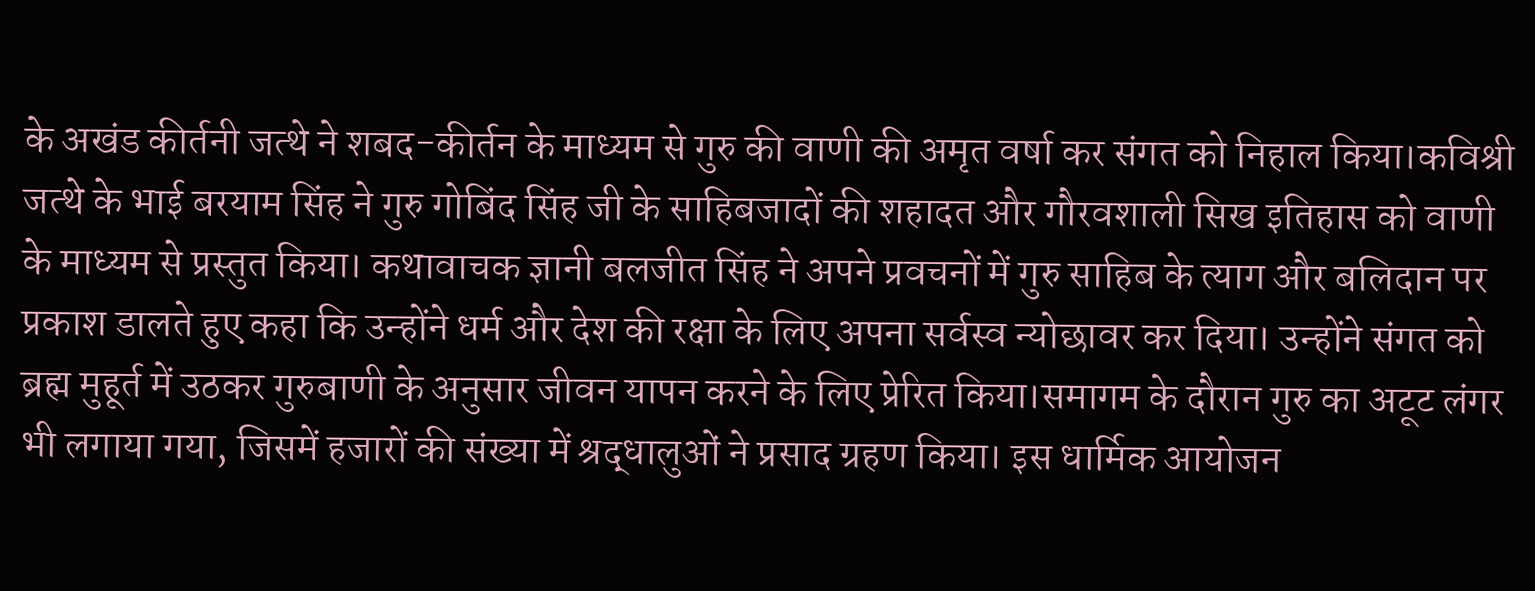के अखंड कीर्तनी जत्थे ने शबद-कीर्तन के माध्यम से गुरु की वाणी की अमृत वर्षा कर संगत को निहाल किया।कविश्री जत्थे के भाई बरयाम सिंह ने गुरु गोबिंद सिंह जी के साहिबजादों की शहादत और गौरवशाली सिख इतिहास को वाणी के माध्यम से प्रस्तुत किया। कथावाचक ज्ञानी बलजीत सिंह ने अपने प्रवचनों में गुरु साहिब के त्याग और बलिदान पर प्रकाश डालते हुए कहा कि उन्होंने धर्म और देश की रक्षा के लिए अपना सर्वस्व न्योछावर कर दिया। उन्होंने संगत को ब्रह्म मुहूर्त में उठकर गुरुबाणी के अनुसार जीवन यापन करने के लिए प्रेरित किया।समागम के दौरान गुरु का अटूट लंगर भी लगाया गया, जिसमें हजारों की संख्या में श्रद्धालुओं ने प्रसाद ग्रहण किया। इस धार्मिक आयोजन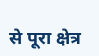से पूरा क्षेत्र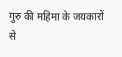गुरु की महिमा के जयकारों से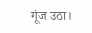गूंज उठा।